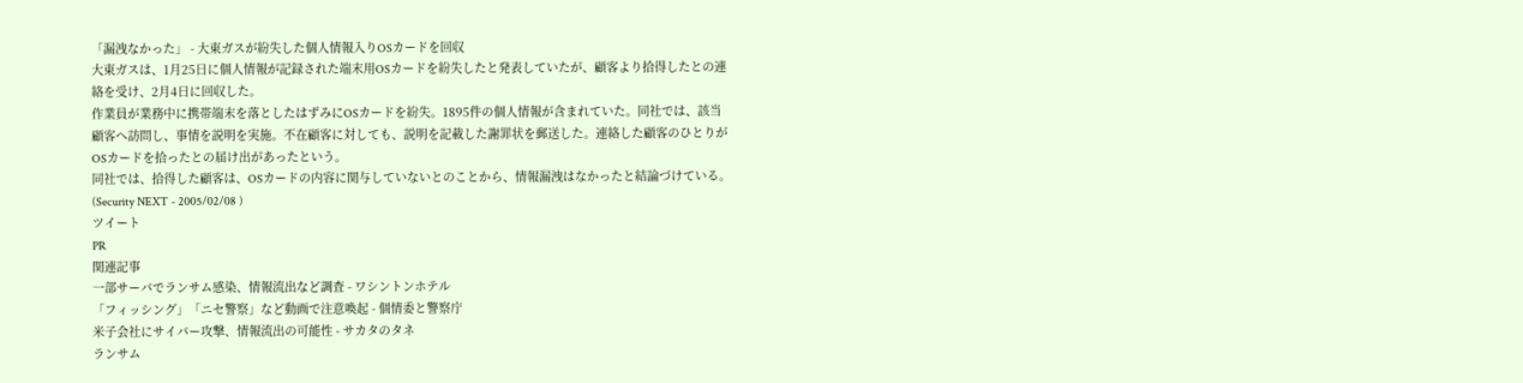「漏洩なかった」 - 大東ガスが紛失した個人情報入りOSカードを回収
大東ガスは、1月25日に個人情報が記録された端末用OSカードを紛失したと発表していたが、顧客より拾得したとの連絡を受け、2月4日に回収した。
作業員が業務中に携帯端末を落としたはずみにOSカードを紛失。1895件の個人情報が含まれていた。同社では、該当顧客へ訪問し、事情を説明を実施。不在顧客に対しても、説明を記載した謝罪状を郵送した。連絡した顧客のひとりがOSカードを拾ったとの届け出があったという。
同社では、拾得した顧客は、OSカードの内容に関与していないとのことから、情報漏洩はなかったと結論づけている。
(Security NEXT - 2005/02/08 )
ツイート
PR
関連記事
一部サーバでランサム感染、情報流出など調査 - ワシントンホテル
「フィッシング」「ニセ警察」など動画で注意喚起 - 個情委と警察庁
米子会社にサイバー攻撃、情報流出の可能性 - サカタのタネ
ランサム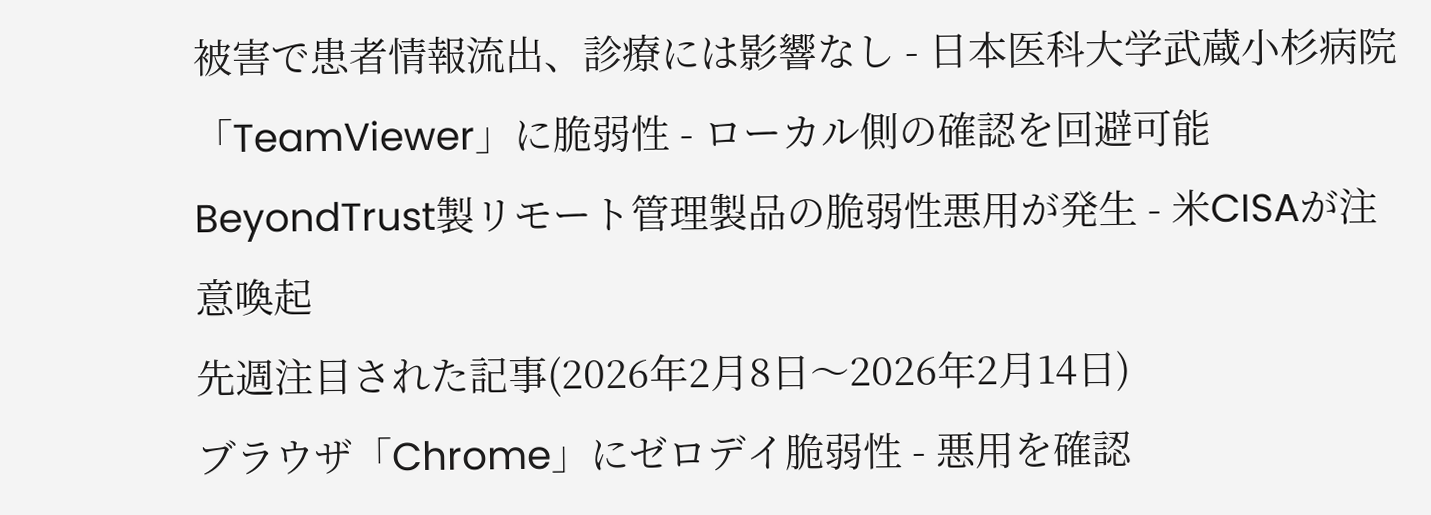被害で患者情報流出、診療には影響なし - 日本医科大学武蔵小杉病院
「TeamViewer」に脆弱性 - ローカル側の確認を回避可能
BeyondTrust製リモート管理製品の脆弱性悪用が発生 - 米CISAが注意喚起
先週注目された記事(2026年2月8日〜2026年2月14日)
ブラウザ「Chrome」にゼロデイ脆弱性 - 悪用を確認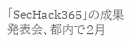「SecHack365」の成果発表会、都内で2月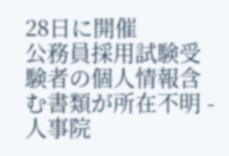28日に開催
公務員採用試験受験者の個人情報含む書類が所在不明 - 人事院